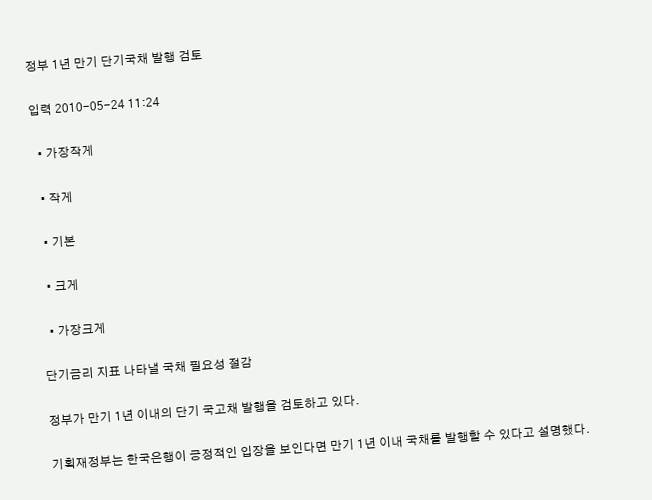정부 1년 만기 단기국채 발행 검토

입력 2010-05-24 11:24

  • 가장작게

  • 작게

  • 기본

  • 크게

  • 가장크게

단기금리 지표 나타낼 국채 필요성 절감

정부가 만기 1년 이내의 단기 국고채 발행을 검토하고 있다.

기획재정부는 한국은행이 긍정적인 입장을 보인다면 만기 1년 이내 국채를 발행할 수 있다고 설명했다.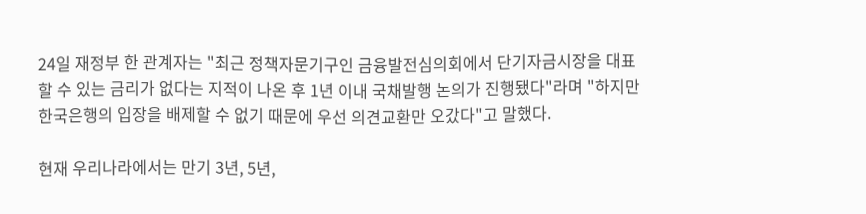24일 재정부 한 관계자는 "최근 정책자문기구인 금융발전심의회에서 단기자금시장을 대표할 수 있는 금리가 없다는 지적이 나온 후 1년 이내 국채발행 논의가 진행됐다"라며 "하지만 한국은행의 입장을 배제할 수 없기 때문에 우선 의견교환만 오갔다"고 말했다.

현재 우리나라에서는 만기 3년, 5년,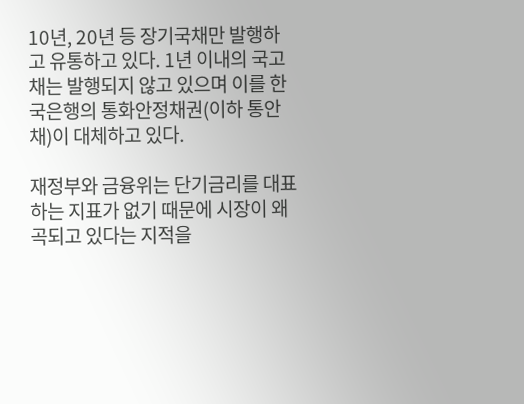10년, 20년 등 장기국채만 발행하고 유통하고 있다. 1년 이내의 국고채는 발행되지 않고 있으며 이를 한국은행의 통화안정채권(이하 통안채)이 대체하고 있다.

재정부와 금융위는 단기금리를 대표하는 지표가 없기 때문에 시장이 왜곡되고 있다는 지적을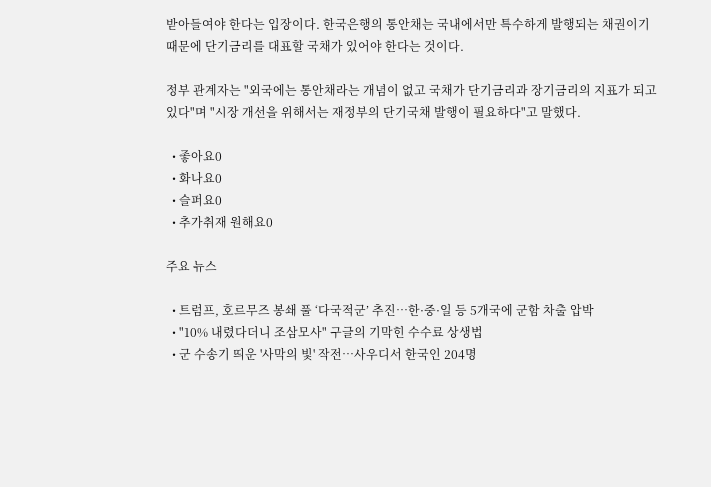받아들여야 한다는 입장이다. 한국은행의 통안채는 국내에서만 특수하게 발행되는 채권이기 때문에 단기금리를 대표할 국채가 있어야 한다는 것이다.

정부 관계자는 "외국에는 통안채라는 개념이 없고 국채가 단기금리과 장기금리의 지표가 되고 있다"며 "시장 개선을 위해서는 재정부의 단기국채 발행이 필요하다"고 말했다.

  • 좋아요0
  • 화나요0
  • 슬퍼요0
  • 추가취재 원해요0

주요 뉴스

  • 트럼프, 호르무즈 봉쇄 풀 ‘다국적군’ 추진…한·중·일 등 5개국에 군함 차출 압박
  • "10% 내렸다더니 조삼모사" 구글의 기막힌 수수료 상생법
  • 군 수송기 띄운 '사막의 빛' 작전⋯사우디서 한국인 204명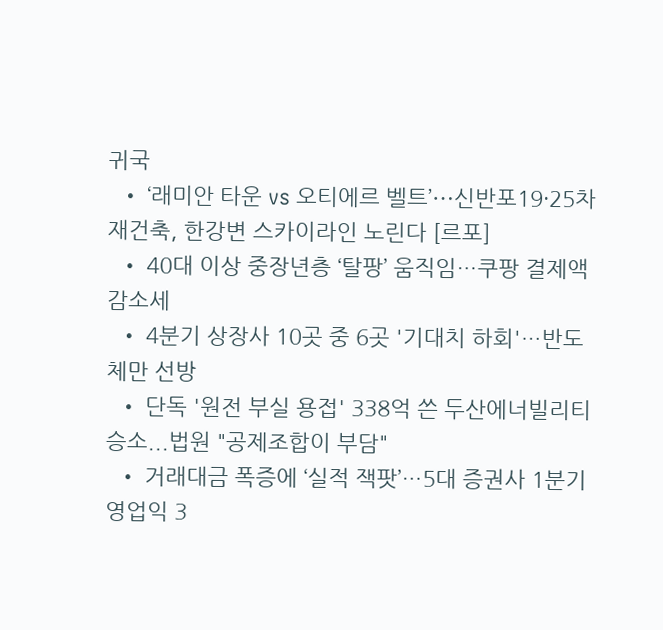귀국
  • ‘래미안 타운 vs 오티에르 벨트’⋯신반포19·25차 재건축, 한강변 스카이라인 노린다 [르포]
  • 40대 이상 중장년층 ‘탈팡’ 움직임…쿠팡 결제액 감소세
  • 4분기 상장사 10곳 중 6곳 '기대치 하회'…반도체만 선방
  • 단독 '원전 부실 용접' 338억 쓴 두산에너빌리티 승소...법원 "공제조합이 부담"
  • 거래대금 폭증에 ‘실적 잭팟’…5대 증권사 1분기 영업익 3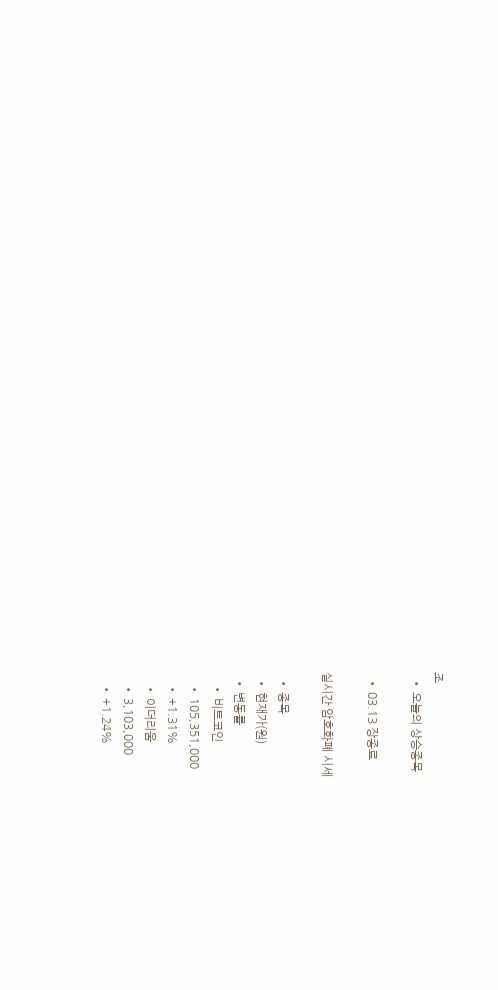조
  • 오늘의 상승종목

  • 03.13 장종료

실시간 암호화폐 시세

  • 종목
  • 현재가(원)
  • 변동률
    • 비트코인
    • 105,351,000
    • +1.31%
    • 이더리움
    • 3,103,000
    • +1.24%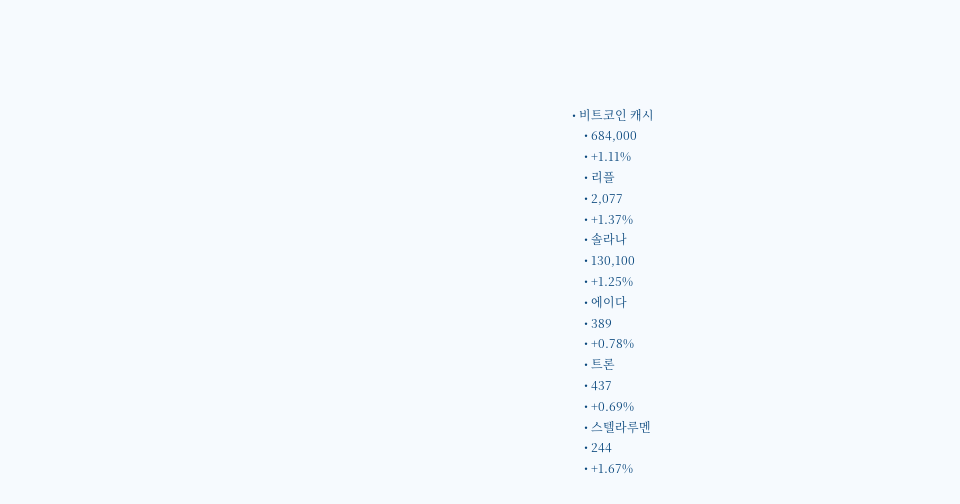• 비트코인 캐시
    • 684,000
    • +1.11%
    • 리플
    • 2,077
    • +1.37%
    • 솔라나
    • 130,100
    • +1.25%
    • 에이다
    • 389
    • +0.78%
    • 트론
    • 437
    • +0.69%
    • 스텔라루멘
    • 244
    • +1.67%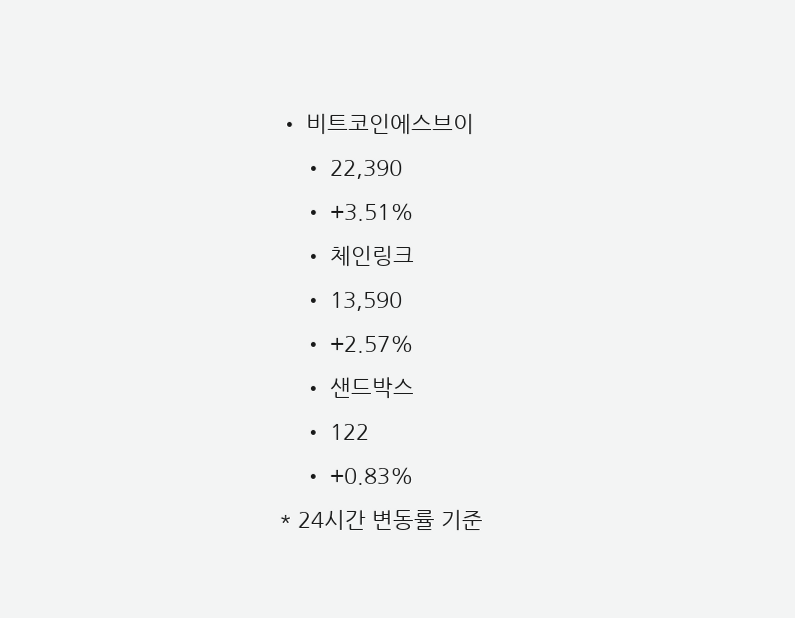• 비트코인에스브이
    • 22,390
    • +3.51%
    • 체인링크
    • 13,590
    • +2.57%
    • 샌드박스
    • 122
    • +0.83%
* 24시간 변동률 기준